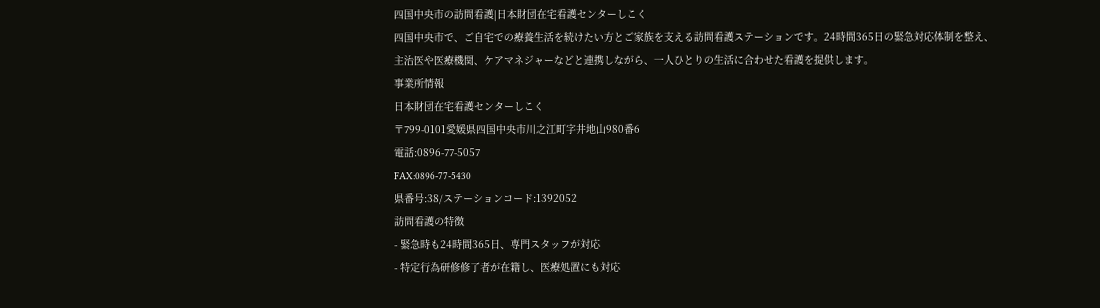四国中央市の訪問看護|日本財団在宅看護センターしこく
四国中央市で、ご自宅での療養生活を続けたい方とご家族を支える訪問看護ステーションです。24時間365日の緊急対応体制を整え、主治医や医療機関、ケアマネジャーなどと連携しながら、一人ひとりの生活に合わせた看護を提供します。
事業所情報
日本財団在宅看護センターしこく
〒799-0101愛媛県四国中央市川之江町字井地山980番6
電話:0896-77-5057
FAX:0896-77-5430
県番号:38/ステーションコード:1392052
訪問看護の特徴
- 緊急時も24時間365日、専門スタッフが対応
- 特定行為研修修了者が在籍し、医療処置にも対応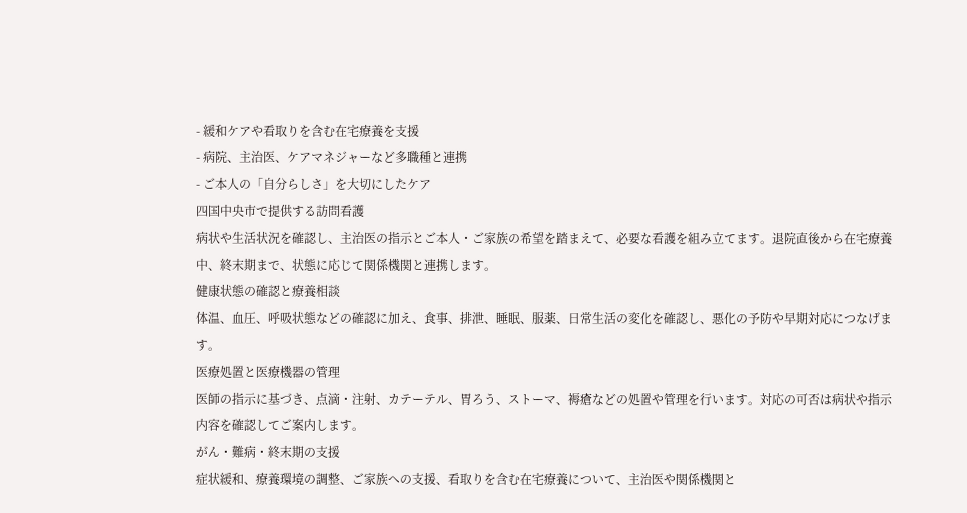- 緩和ケアや看取りを含む在宅療養を支援
- 病院、主治医、ケアマネジャーなど多職種と連携
- ご本人の「自分らしさ」を大切にしたケア
四国中央市で提供する訪問看護
病状や生活状況を確認し、主治医の指示とご本人・ご家族の希望を踏まえて、必要な看護を組み立てます。退院直後から在宅療養中、終末期まで、状態に応じて関係機関と連携します。
健康状態の確認と療養相談
体温、血圧、呼吸状態などの確認に加え、食事、排泄、睡眠、服薬、日常生活の変化を確認し、悪化の予防や早期対応につなげます。
医療処置と医療機器の管理
医師の指示に基づき、点滴・注射、カテーテル、胃ろう、ストーマ、褥瘡などの処置や管理を行います。対応の可否は病状や指示内容を確認してご案内します。
がん・難病・終末期の支援
症状緩和、療養環境の調整、ご家族への支援、看取りを含む在宅療養について、主治医や関係機関と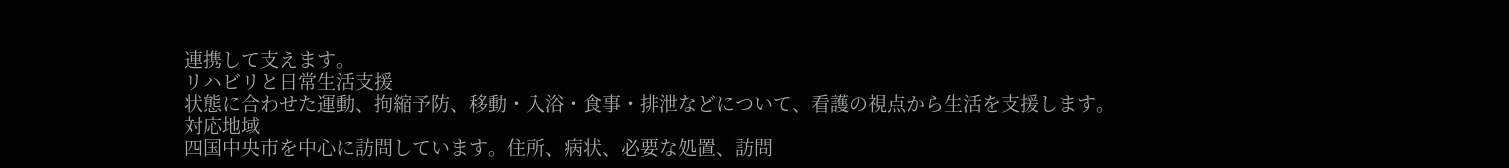連携して支えます。
リハビリと日常生活支援
状態に合わせた運動、拘縮予防、移動・入浴・食事・排泄などについて、看護の視点から生活を支援します。
対応地域
四国中央市を中心に訪問しています。住所、病状、必要な処置、訪問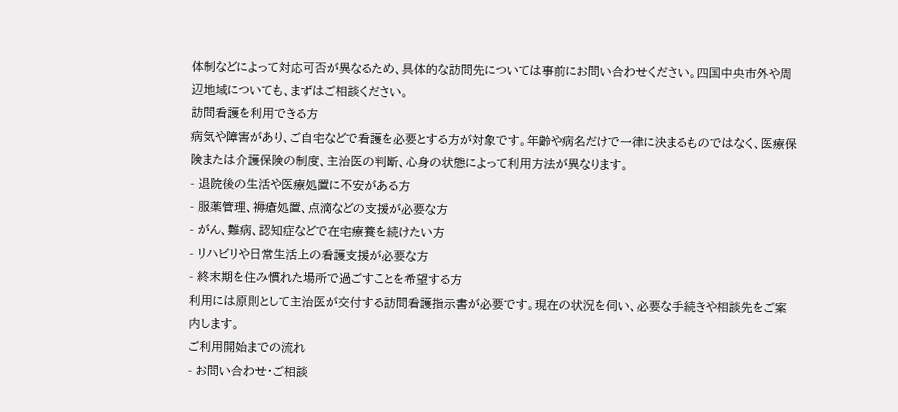体制などによって対応可否が異なるため、具体的な訪問先については事前にお問い合わせください。四国中央市外や周辺地域についても、まずはご相談ください。
訪問看護を利用できる方
病気や障害があり、ご自宅などで看護を必要とする方が対象です。年齢や病名だけで一律に決まるものではなく、医療保険または介護保険の制度、主治医の判断、心身の状態によって利用方法が異なります。
- 退院後の生活や医療処置に不安がある方
- 服薬管理、褥瘡処置、点滴などの支援が必要な方
- がん、難病、認知症などで在宅療養を続けたい方
- リハビリや日常生活上の看護支援が必要な方
- 終末期を住み慣れた場所で過ごすことを希望する方
利用には原則として主治医が交付する訪問看護指示書が必要です。現在の状況を伺い、必要な手続きや相談先をご案内します。
ご利用開始までの流れ
- お問い合わせ・ご相談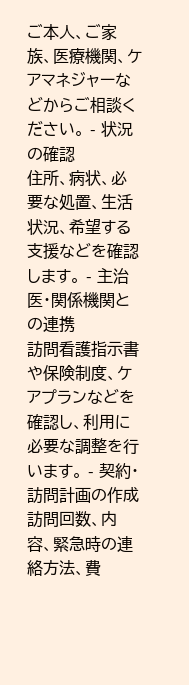ご本人、ご家族、医療機関、ケアマネジャーなどからご相談ください。 - 状況の確認
住所、病状、必要な処置、生活状況、希望する支援などを確認します。 - 主治医・関係機関との連携
訪問看護指示書や保険制度、ケアプランなどを確認し、利用に必要な調整を行います。 - 契約・訪問計画の作成
訪問回数、内容、緊急時の連絡方法、費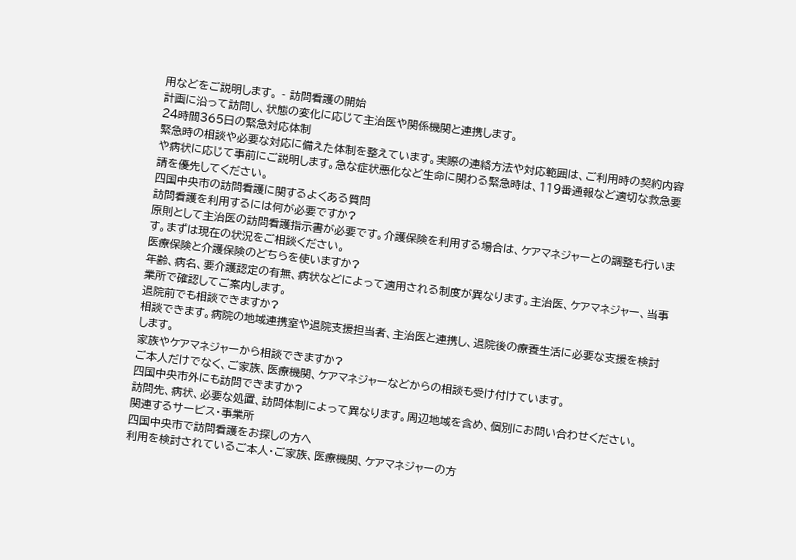用などをご説明します。 - 訪問看護の開始
計画に沿って訪問し、状態の変化に応じて主治医や関係機関と連携します。
24時間365日の緊急対応体制
緊急時の相談や必要な対応に備えた体制を整えています。実際の連絡方法や対応範囲は、ご利用時の契約内容や病状に応じて事前にご説明します。急な症状悪化など生命に関わる緊急時は、119番通報など適切な救急要請を優先してください。
四国中央市の訪問看護に関するよくある質問
訪問看護を利用するには何が必要ですか?
原則として主治医の訪問看護指示書が必要です。介護保険を利用する場合は、ケアマネジャーとの調整も行います。まずは現在の状況をご相談ください。
医療保険と介護保険のどちらを使いますか?
年齢、病名、要介護認定の有無、病状などによって適用される制度が異なります。主治医、ケアマネジャー、当事業所で確認してご案内します。
退院前でも相談できますか?
相談できます。病院の地域連携室や退院支援担当者、主治医と連携し、退院後の療養生活に必要な支援を検討します。
家族やケアマネジャーから相談できますか?
ご本人だけでなく、ご家族、医療機関、ケアマネジャーなどからの相談も受け付けています。
四国中央市外にも訪問できますか?
訪問先、病状、必要な処置、訪問体制によって異なります。周辺地域を含め、個別にお問い合わせください。
関連するサービス・事業所
四国中央市で訪問看護をお探しの方へ
利用を検討されているご本人・ご家族、医療機関、ケアマネジャーの方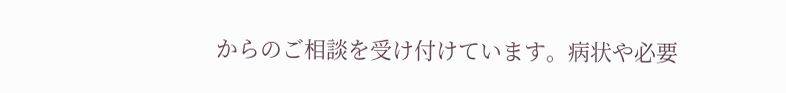からのご相談を受け付けています。病状や必要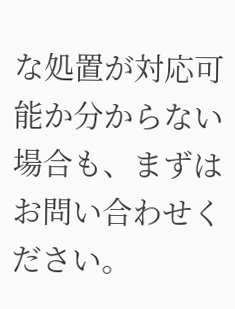な処置が対応可能か分からない場合も、まずはお問い合わせください。